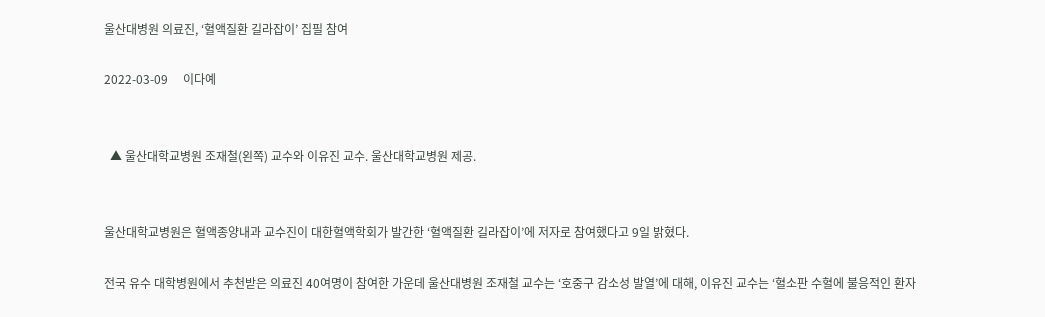울산대병원 의료진, ‘혈액질환 길라잡이’ 집필 참여

2022-03-09     이다예


  ▲ 울산대학교병원 조재철(왼쪽) 교수와 이유진 교수. 울산대학교병원 제공.


울산대학교병원은 혈액종양내과 교수진이 대한혈액학회가 발간한 ‘혈액질환 길라잡이’에 저자로 참여했다고 9일 밝혔다.

전국 유수 대학병원에서 추천받은 의료진 40여명이 참여한 가운데 울산대병원 조재철 교수는 ‘호중구 감소성 발열’에 대해, 이유진 교수는 ‘혈소판 수혈에 불응적인 환자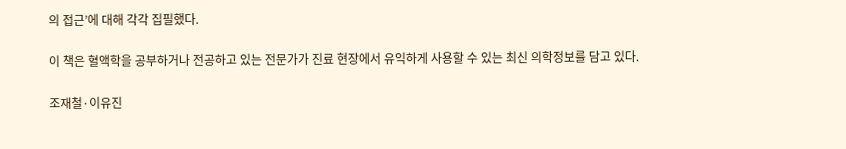의 접근’에 대해 각각 집필했다.

이 책은 혈액학을 공부하거나 전공하고 있는 전문가가 진료 현장에서 유익하게 사용할 수 있는 최신 의학정보를 담고 있다.

조재철·이유진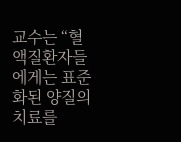교수는 “혈액질환자들에게는 표준화된 양질의 치료를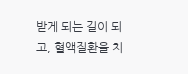받게 되는 길이 되고, 혈액질환을 치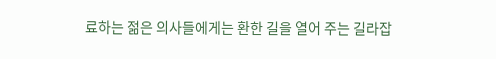료하는 젊은 의사들에게는 환한 길을 열어 주는 길라잡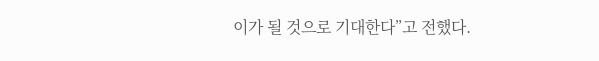이가 될 것으로 기대한다”고 전했다.